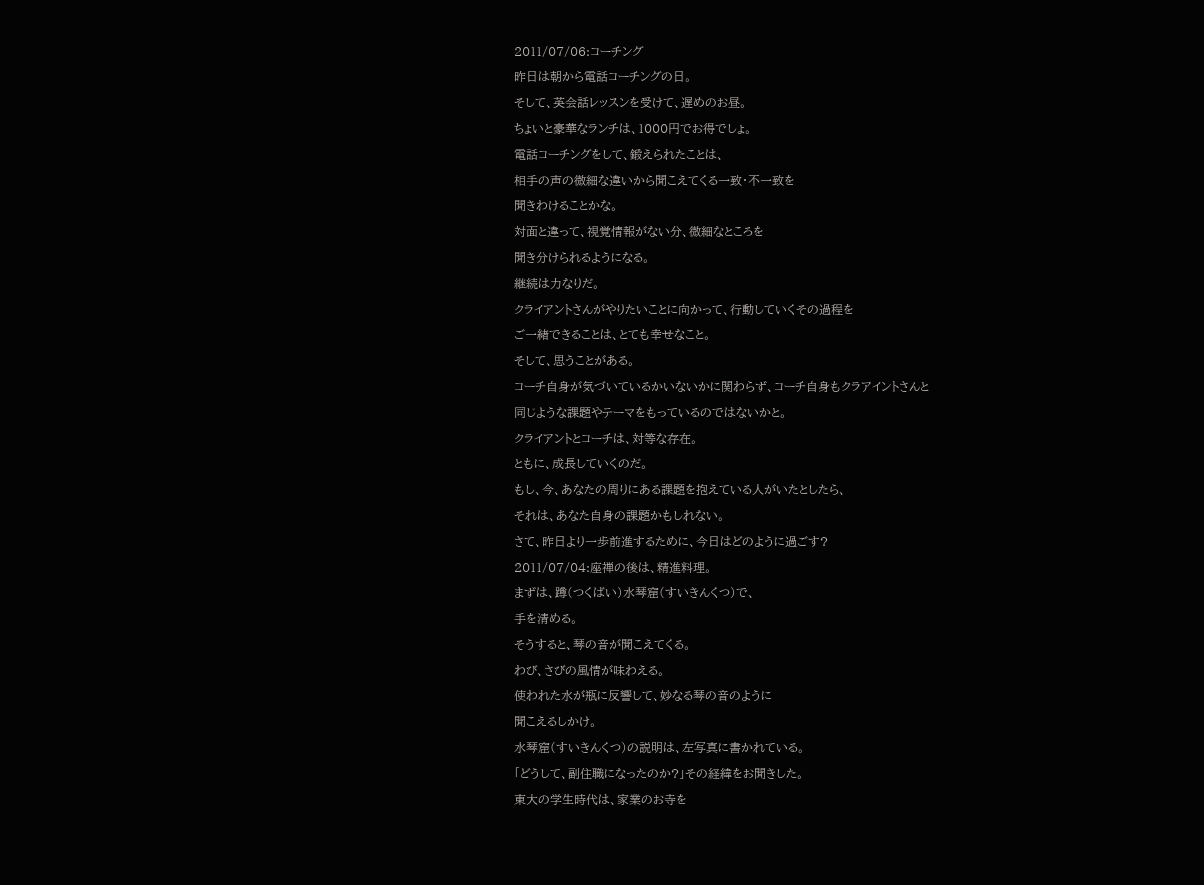2011/07/06:コーチング
昨日は朝から電話コーチングの日。
そして、英会話レッスンを受けて、遅めのお昼。
ちょいと豪華なランチは、1000円でお得でしょ。
電話コーチングをして、鍛えられたことは、
相手の声の微細な違いから聞こえてくる一致・不一致を
聞きわけることかな。
対面と違って、視覚情報がない分、微細なところを
聞き分けられるようになる。
継続は力なりだ。
クライアントさんがやりたいことに向かって、行動していくその過程を
ご一緒できることは、とても幸せなこと。
そして、思うことがある。
コーチ自身が気づいているかいないかに関わらず、コーチ自身もクラアイントさんと
同じような課題やテーマをもっているのではないかと。
クライアントとコーチは、対等な存在。
ともに、成長していくのだ。
もし、今、あなたの周りにある課題を抱えている人がいたとしたら、
それは、あなた自身の課題かもしれない。
さて、昨日より一歩前進するために、今日はどのように過ごす?
2011/07/04:座禅の後は、精進料理。
まずは、蹲(つくばい)水琴窟(すいきんくつ)で、
手を清める。
そうすると、琴の音が聞こえてくる。
わび、さびの風情が味わえる。
使われた水が瓶に反響して、妙なる琴の音のように
聞こえるしかけ。
水琴窟(すいきんくつ)の説明は、左写真に書かれている。
「どうして、副住職になったのか?」その経緯をお聞きした。
東大の学生時代は、家業のお寺を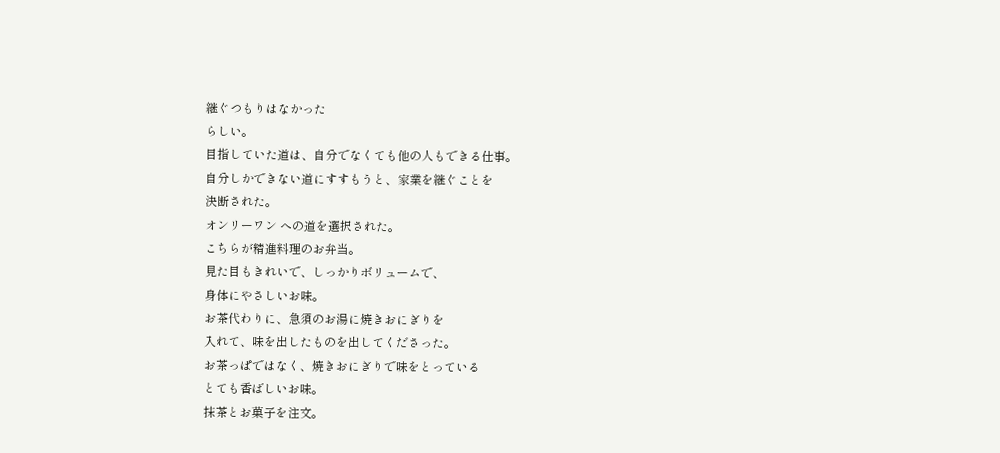継ぐつもりはなかった
らしい。
目指していた道は、自分でなくても他の人もできる仕事。
自分しかできない道にすすもうと、家業を継ぐことを
決断された。
オンリーワン への道を選択された。
こちらが精進料理のお弁当。
見た目もきれいで、しっかりボリュームで、
身体にやさしいお味。
お茶代わりに、急須のお湯に焼きおにぎりを
入れて、味を出したものを出してくださった。
お茶っぱではなく、焼きおにぎりで味をとっている
とても香ばしいお味。
抹茶とお菓子を注文。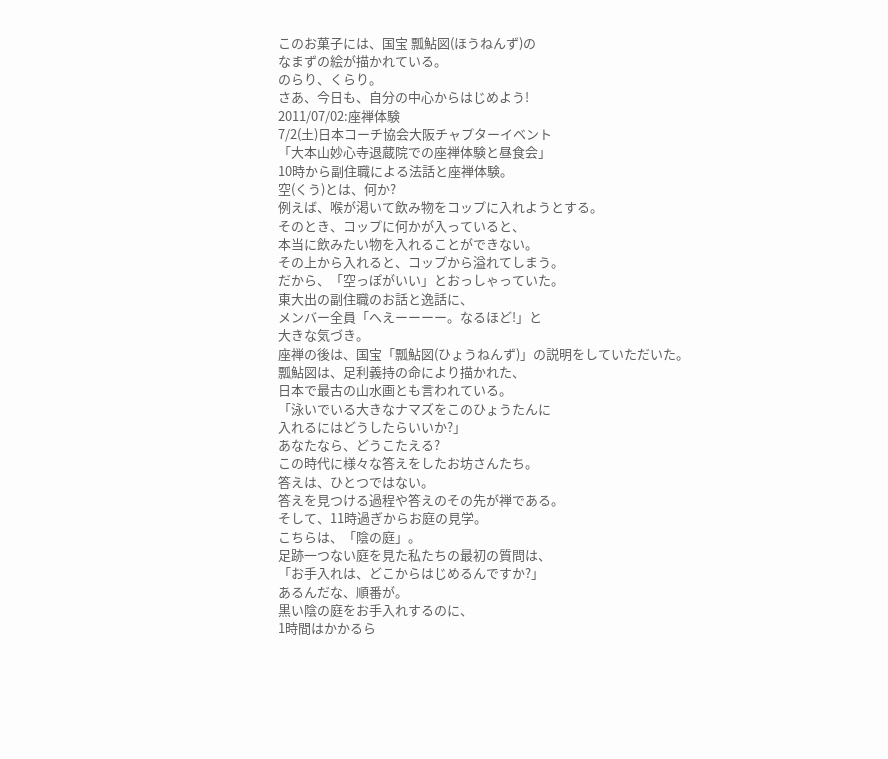このお菓子には、国宝 瓢鮎図(ほうねんず)の
なまずの絵が描かれている。
のらり、くらり。
さあ、今日も、自分の中心からはじめよう!
2011/07/02:座禅体験
7/2(土)日本コーチ協会大阪チャプターイベント
「大本山妙心寺退蔵院での座禅体験と昼食会」
10時から副住職による法話と座禅体験。
空(くう)とは、何か?
例えば、喉が渇いて飲み物をコップに入れようとする。
そのとき、コップに何かが入っていると、
本当に飲みたい物を入れることができない。
その上から入れると、コップから溢れてしまう。
だから、「空っぽがいい」とおっしゃっていた。
東大出の副住職のお話と逸話に、
メンバー全員「へえーーーー。なるほど!」と
大きな気づき。
座禅の後は、国宝「瓢鮎図(ひょうねんず)」の説明をしていただいた。
瓢鮎図は、足利義持の命により描かれた、
日本で最古の山水画とも言われている。
「泳いでいる大きなナマズをこのひょうたんに
入れるにはどうしたらいいか?」
あなたなら、どうこたえる?
この時代に様々な答えをしたお坊さんたち。
答えは、ひとつではない。
答えを見つける過程や答えのその先が禅である。
そして、11時過ぎからお庭の見学。
こちらは、「陰の庭」。
足跡一つない庭を見た私たちの最初の質問は、
「お手入れは、どこからはじめるんですか?」
あるんだな、順番が。
黒い陰の庭をお手入れするのに、
1時間はかかるら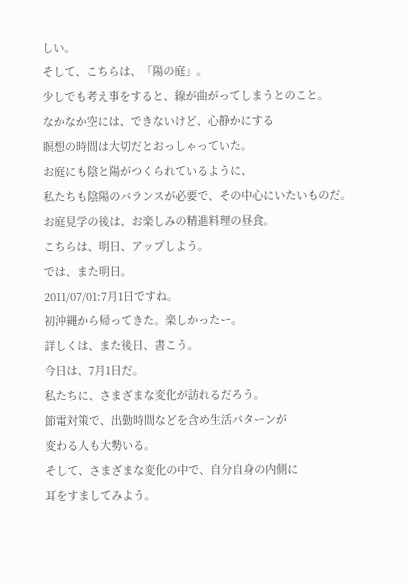しい。
そして、こちらは、「陽の庭」。
少しでも考え事をすると、線が曲がってしまうとのこと。
なかなか空には、できないけど、心静かにする
瞑想の時間は大切だとおっしゃっていた。
お庭にも陰と陽がつくられているように、
私たちも陰陽のバランスが必要で、その中心にいたいものだ。
お庭見学の後は、お楽しみの精進料理の昼食。
こちらは、明日、アップしよう。
では、また明日。
2011/07/01:7月1日ですね。
初沖縄から帰ってきた。楽しかったー。
詳しくは、また後日、書こう。
今日は、7月1日だ。
私たちに、さまざまな変化が訪れるだろう。
節電対策で、出勤時間などを含め生活パターンが
変わる人も大勢いる。
そして、さまざまな変化の中で、自分自身の内側に
耳をすましてみよう。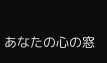あなたの心の窓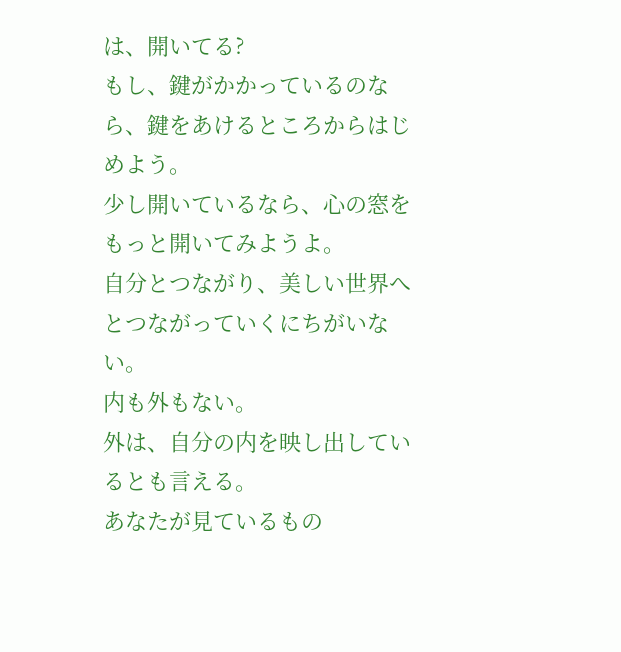は、開いてる?
もし、鍵がかかっているのなら、鍵をあけるところからはじめよう。
少し開いているなら、心の窓をもっと開いてみようよ。
自分とつながり、美しい世界へとつながっていくにちがいない。
内も外もない。
外は、自分の内を映し出しているとも言える。
あなたが見ているもの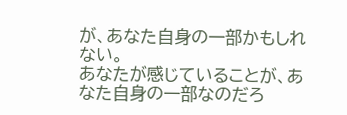が、あなた自身の一部かもしれない。
あなたが感じていることが、あなた自身の一部なのだろ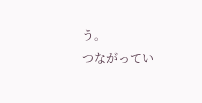う。
つながってい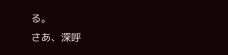る。
さあ、深呼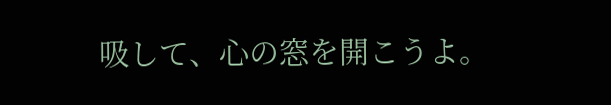吸して、心の窓を開こうよ。